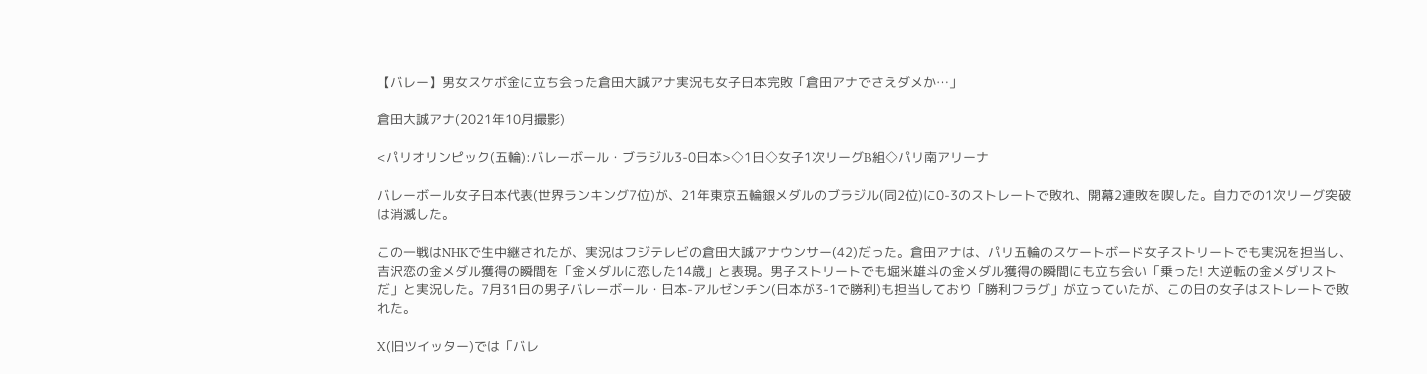【バレー】男女スケボ金に立ち会った倉田大誠アナ実況も女子日本完敗「倉田アナでさえダメか…」

倉田大誠アナ(2021年10月撮影)

<パリオリンピック(五輪):バレーボール・ブラジル3-0日本>◇1日◇女子1次リーグB組◇パリ南アリーナ

バレーボール女子日本代表(世界ランキング7位)が、21年東京五輪銀メダルのブラジル(同2位)に0-3のストレートで敗れ、開幕2連敗を喫した。自力での1次リーグ突破は消滅した。

この一戦はNHKで生中継されたが、実況はフジテレビの倉田大誠アナウンサー(42)だった。倉田アナは、パリ五輪のスケートボード女子ストリートでも実況を担当し、吉沢恋の金メダル獲得の瞬間を「金メダルに恋した14歳」と表現。男子ストリートでも堀米雄斗の金メダル獲得の瞬間にも立ち会い「乗った! 大逆転の金メダリストだ」と実況した。7月31日の男子バレーボール・日本-アルゼンチン(日本が3-1で勝利)も担当しており「勝利フラグ」が立っていたが、この日の女子はストレートで敗れた。

X(旧ツイッター)では「バレ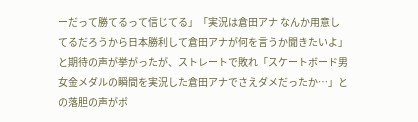ーだって勝てるって信じてる」「実況は倉田アナ なんか用意してるだろうから日本勝利して倉田アナが何を言うか聞きたいよ」と期待の声が挙がったが、ストレートで敗れ「スケートボード男女金メダルの瞬間を実況した倉田アナでさえダメだったか…」との落胆の声がポ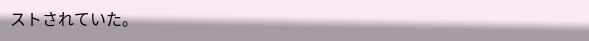ストされていた。